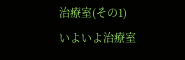治療室(その1)
いよいよ治療室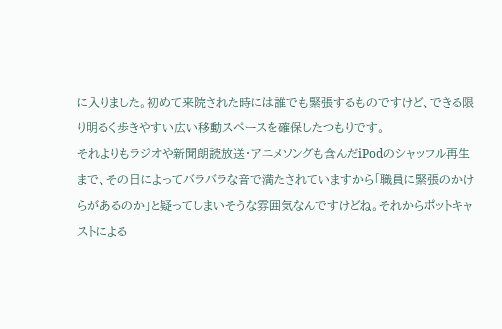に入りました。初めて来院された時には誰でも緊張するものですけど、できる限り明るく歩きやすい広い移動スペースを確保したつもりです。
それよりもラジオや新聞朗読放送・アニメソングも含んだiPodのシャッフル再生まで、その日によってバラバラな音で満たされていますから「職員に緊張のかけらがあるのか」と疑ってしまいそうな雰囲気なんですけどね。それからポットキャストによる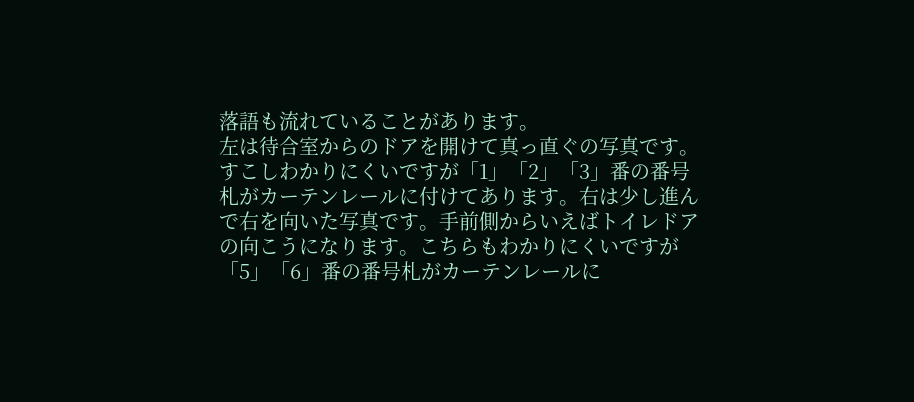落語も流れていることがあります。
左は待合室からのドアを開けて真っ直ぐの写真です。すこしわかりにくいですが「1」「2」「3」番の番号札がカーテンレールに付けてあります。右は少し進んで右を向いた写真です。手前側からいえばトイレドアの向こうになります。こちらもわかりにくいですが「5」「6」番の番号札がカーテンレールに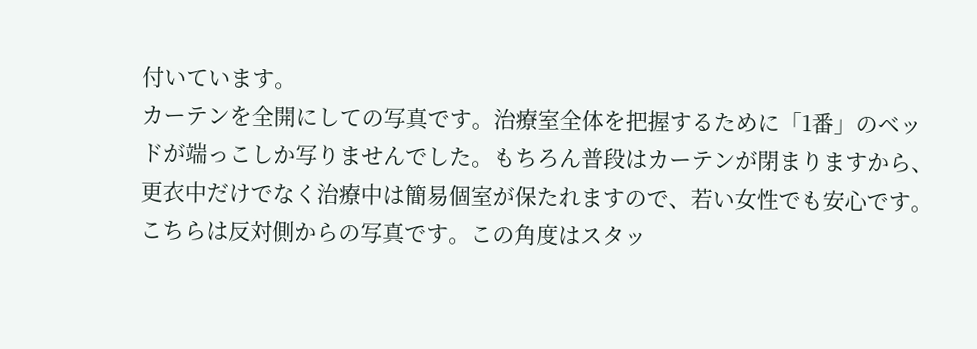付いています。
カーテンを全開にしての写真です。治療室全体を把握するために「1番」のベッドが端っこしか写りませんでした。もちろん普段はカーテンが閉まりますから、更衣中だけでなく治療中は簡易個室が保たれますので、若い女性でも安心です。
こちらは反対側からの写真です。この角度はスタッ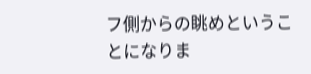フ側からの眺めということになりま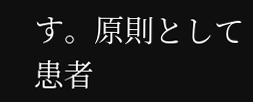す。原則として患者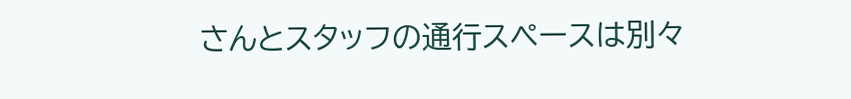さんとスタッフの通行スペースは別々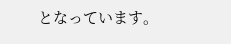となっています。